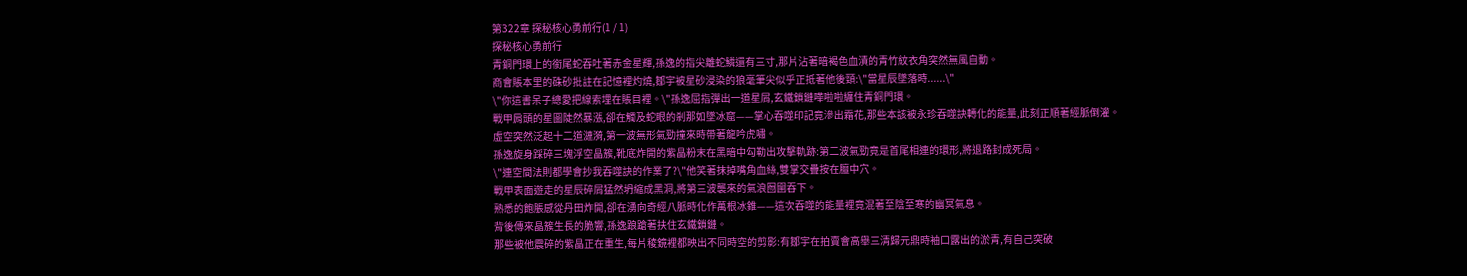第322章 探秘核心勇前行(1 / 1)
探秘核心勇前行
青銅門環上的銜尾蛇吞吐著赤金星輝,孫逸的指尖離蛇鱗還有三寸,那片沾著暗褐色血漬的青竹紋衣角突然無風自動。
商會賬本里的硃砂批註在記憶裡灼燒,鄒宇被星砂浸染的狼毫筆尖似乎正抵著他後頸:\"當星辰墜落時......\"
\"你這書呆子總愛把線索埋在賬目裡。\"孫逸屈指彈出一道星屑,玄鐵鎖鏈嘩啦啦纏住青銅門環。
戰甲肩頭的星圖陡然暴漲,卻在觸及蛇眼的剎那如墜冰窟——掌心吞噬印記竟滲出霜花,那些本該被永珍吞噬訣轉化的能量,此刻正順著經脈倒灌。
虛空突然泛起十二道漣漪,第一波無形氣勁撞來時帶著龍吟虎嘯。
孫逸旋身踩碎三塊浮空晶簇,靴底炸開的紫晶粉末在黑暗中勾勒出攻擊軌跡:第二波氣勁竟是首尾相連的環形,將退路封成死局。
\"連空間法則都學會抄我吞噬訣的作業了?\"他笑著抹掉嘴角血絲,雙掌交疊按在膻中穴。
戰甲表面遊走的星辰碎屑猛然坍縮成黑洞,將第三波襲來的氣浪囫圇吞下。
熟悉的飽脹感從丹田炸開,卻在湧向奇經八脈時化作萬根冰錐——這次吞噬的能量裡竟混著至陰至寒的幽冥氣息。
背後傳來晶簇生長的脆響,孫逸踉蹌著扶住玄鐵鎖鏈。
那些被他震碎的紫晶正在重生,每片稜鏡裡都映出不同時空的剪影:有鄒宇在拍賣會高舉三清歸元鼎時袖口露出的淤青,有自己突破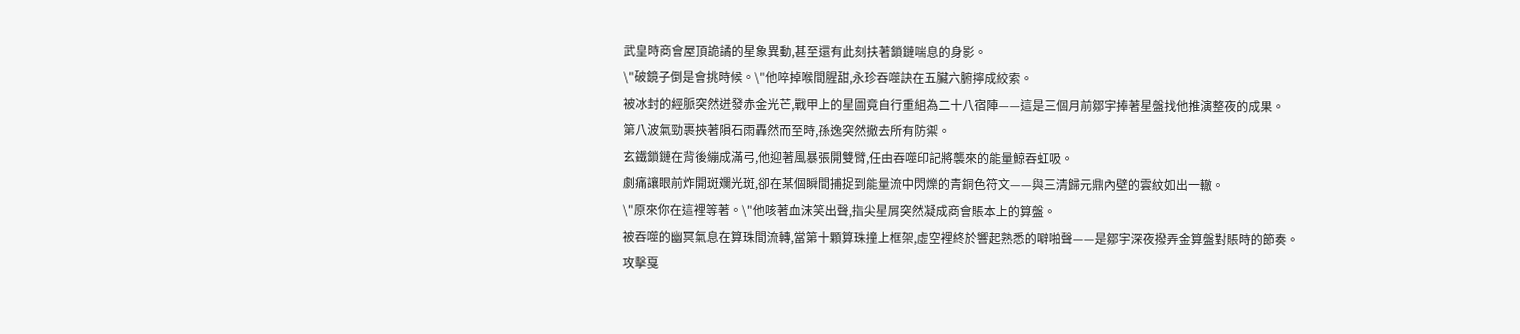武皇時商會屋頂詭譎的星象異動,甚至還有此刻扶著鎖鏈喘息的身影。
\"破鏡子倒是會挑時候。\"他啐掉喉間腥甜,永珍吞噬訣在五臟六腑擰成絞索。
被冰封的經脈突然迸發赤金光芒,戰甲上的星圖竟自行重組為二十八宿陣——這是三個月前鄒宇捧著星盤找他推演整夜的成果。
第八波氣勁裹挾著隕石雨轟然而至時,孫逸突然撤去所有防禦。
玄鐵鎖鏈在背後繃成滿弓,他迎著風暴張開雙臂,任由吞噬印記將襲來的能量鯨吞虹吸。
劇痛讓眼前炸開斑斕光斑,卻在某個瞬間捕捉到能量流中閃爍的青銅色符文——與三清歸元鼎內壁的雲紋如出一轍。
\"原來你在這裡等著。\"他咳著血沫笑出聲,指尖星屑突然凝成商會賬本上的算盤。
被吞噬的幽冥氣息在算珠間流轉,當第十顆算珠撞上框架,虛空裡終於響起熟悉的噼啪聲——是鄒宇深夜撥弄金算盤對賬時的節奏。
攻擊戛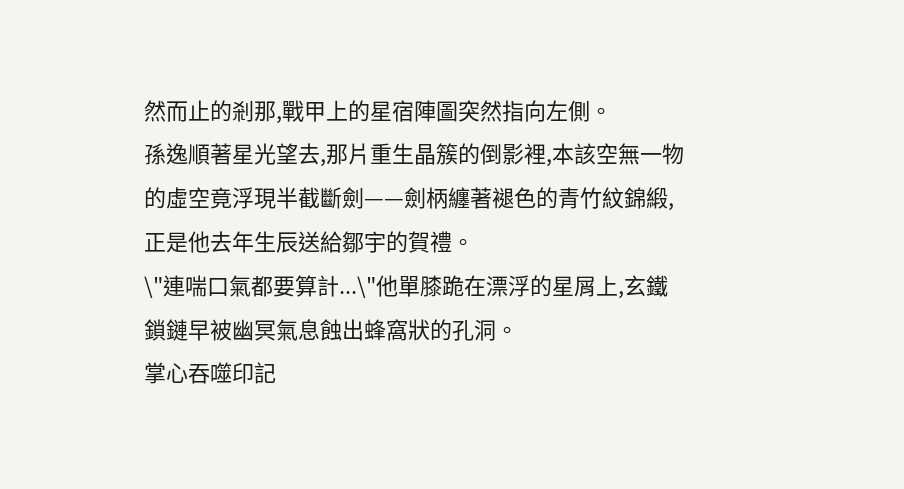然而止的剎那,戰甲上的星宿陣圖突然指向左側。
孫逸順著星光望去,那片重生晶簇的倒影裡,本該空無一物的虛空竟浮現半截斷劍——劍柄纏著褪色的青竹紋錦緞,正是他去年生辰送給鄒宇的賀禮。
\"連喘口氣都要算計...\"他單膝跪在漂浮的星屑上,玄鐵鎖鏈早被幽冥氣息蝕出蜂窩狀的孔洞。
掌心吞噬印記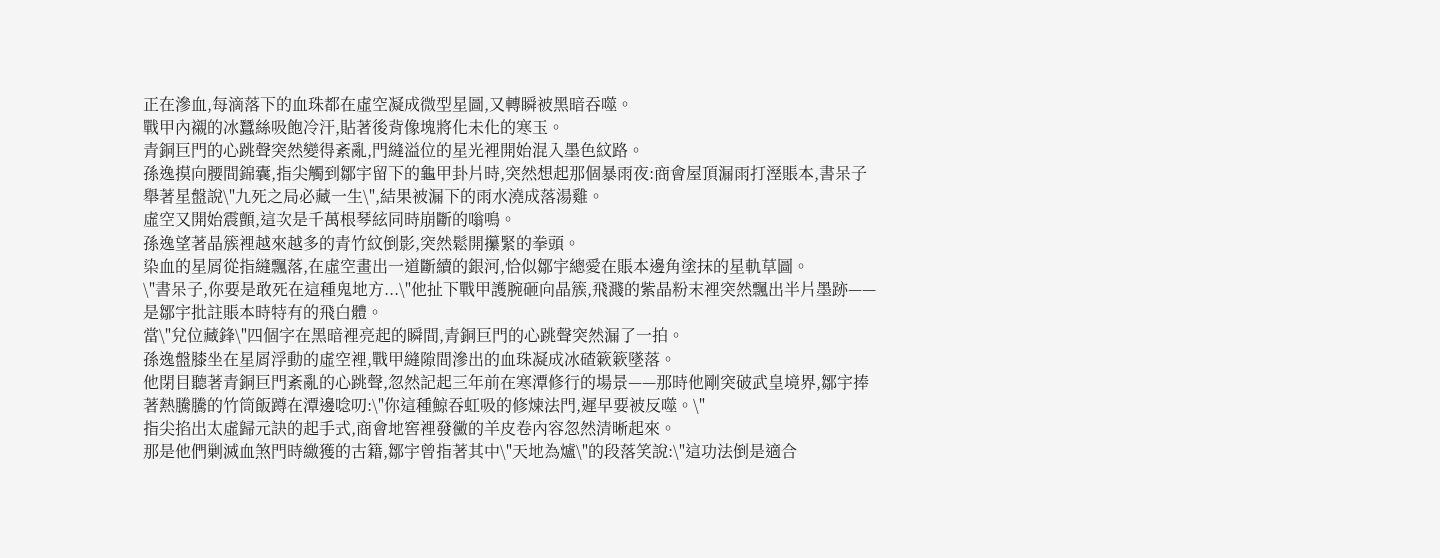正在滲血,每滴落下的血珠都在虛空凝成微型星圖,又轉瞬被黑暗吞噬。
戰甲內襯的冰蠶絲吸飽冷汗,貼著後背像塊將化未化的寒玉。
青銅巨門的心跳聲突然變得紊亂,門縫溢位的星光裡開始混入墨色紋路。
孫逸摸向腰間錦囊,指尖觸到鄒宇留下的龜甲卦片時,突然想起那個暴雨夜:商會屋頂漏雨打溼賬本,書呆子舉著星盤說\"九死之局必藏一生\",結果被漏下的雨水澆成落湯雞。
虛空又開始震顫,這次是千萬根琴絃同時崩斷的嗡鳴。
孫逸望著晶簇裡越來越多的青竹紋倒影,突然鬆開攥緊的拳頭。
染血的星屑從指縫飄落,在虛空畫出一道斷續的銀河,恰似鄒宇總愛在賬本邊角塗抹的星軌草圖。
\"書呆子,你要是敢死在這種鬼地方...\"他扯下戰甲護腕砸向晶簇,飛濺的紫晶粉末裡突然飄出半片墨跡——是鄒宇批註賬本時特有的飛白體。
當\"兌位藏鋒\"四個字在黑暗裡亮起的瞬間,青銅巨門的心跳聲突然漏了一拍。
孫逸盤膝坐在星屑浮動的虛空裡,戰甲縫隙間滲出的血珠凝成冰碴簌簌墜落。
他閉目聽著青銅巨門紊亂的心跳聲,忽然記起三年前在寒潭修行的場景——那時他剛突破武皇境界,鄒宇捧著熱騰騰的竹筒飯蹲在潭邊唸叨:\"你這種鯨吞虹吸的修煉法門,遲早要被反噬。\"
指尖掐出太虛歸元訣的起手式,商會地窖裡發黴的羊皮卷內容忽然清晰起來。
那是他們剿滅血煞門時繳獲的古籍,鄒宇曾指著其中\"天地為爐\"的段落笑說:\"這功法倒是適合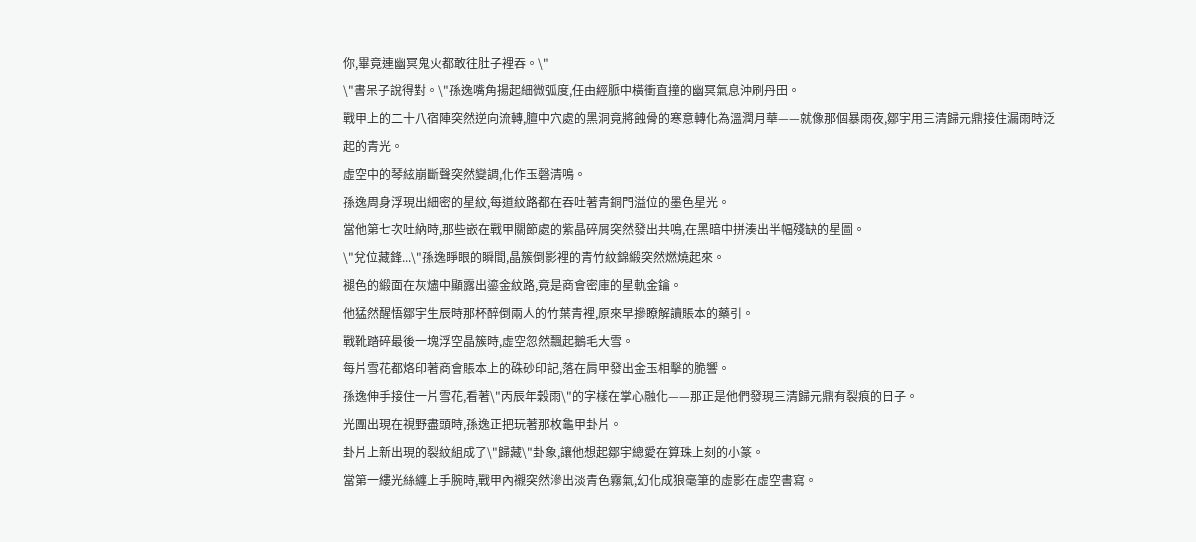你,畢竟連幽冥鬼火都敢往肚子裡吞。\"
\"書呆子說得對。\"孫逸嘴角揚起細微弧度,任由經脈中橫衝直撞的幽冥氣息沖刷丹田。
戰甲上的二十八宿陣突然逆向流轉,膻中穴處的黑洞竟將蝕骨的寒意轉化為溫潤月華——就像那個暴雨夜,鄒宇用三清歸元鼎接住漏雨時泛起的青光。
虛空中的琴絃崩斷聲突然變調,化作玉磬清鳴。
孫逸周身浮現出細密的星紋,每道紋路都在吞吐著青銅門溢位的墨色星光。
當他第七次吐納時,那些嵌在戰甲關節處的紫晶碎屑突然發出共鳴,在黑暗中拼湊出半幅殘缺的星圖。
\"兌位藏鋒...\"孫逸睜眼的瞬間,晶簇倒影裡的青竹紋錦緞突然燃燒起來。
褪色的緞面在灰燼中顯露出鎏金紋路,竟是商會密庫的星軌金鑰。
他猛然醒悟鄒宇生辰時那杯醉倒兩人的竹葉青裡,原來早摻瞭解讀賬本的藥引。
戰靴踏碎最後一塊浮空晶簇時,虛空忽然飄起鵝毛大雪。
每片雪花都烙印著商會賬本上的硃砂印記,落在肩甲發出金玉相擊的脆響。
孫逸伸手接住一片雪花,看著\"丙辰年穀雨\"的字樣在掌心融化——那正是他們發現三清歸元鼎有裂痕的日子。
光團出現在視野盡頭時,孫逸正把玩著那枚龜甲卦片。
卦片上新出現的裂紋組成了\"歸藏\"卦象,讓他想起鄒宇總愛在算珠上刻的小篆。
當第一縷光絲纏上手腕時,戰甲內襯突然滲出淡青色霧氣,幻化成狼毫筆的虛影在虛空書寫。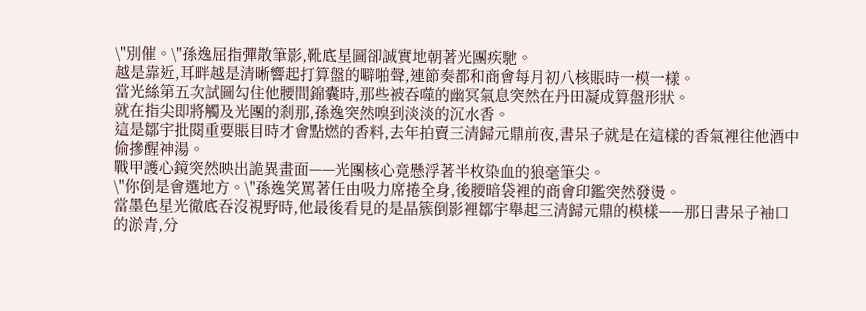\"別催。\"孫逸屈指彈散筆影,靴底星圖卻誠實地朝著光團疾馳。
越是靠近,耳畔越是清晰響起打算盤的噼啪聲,連節奏都和商會每月初八核賬時一模一樣。
當光絲第五次試圖勾住他腰間錦囊時,那些被吞噬的幽冥氣息突然在丹田凝成算盤形狀。
就在指尖即將觸及光團的剎那,孫逸突然嗅到淡淡的沉水香。
這是鄒宇批閱重要賬目時才會點燃的香料,去年拍賣三清歸元鼎前夜,書呆子就是在這樣的香氣裡往他酒中偷摻醒神湯。
戰甲護心鏡突然映出詭異畫面——光團核心竟懸浮著半枚染血的狼毫筆尖。
\"你倒是會選地方。\"孫逸笑罵著任由吸力席捲全身,後腰暗袋裡的商會印鑑突然發燙。
當墨色星光徹底吞沒視野時,他最後看見的是晶簇倒影裡鄒宇舉起三清歸元鼎的模樣——那日書呆子袖口的淤青,分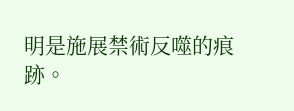明是施展禁術反噬的痕跡。